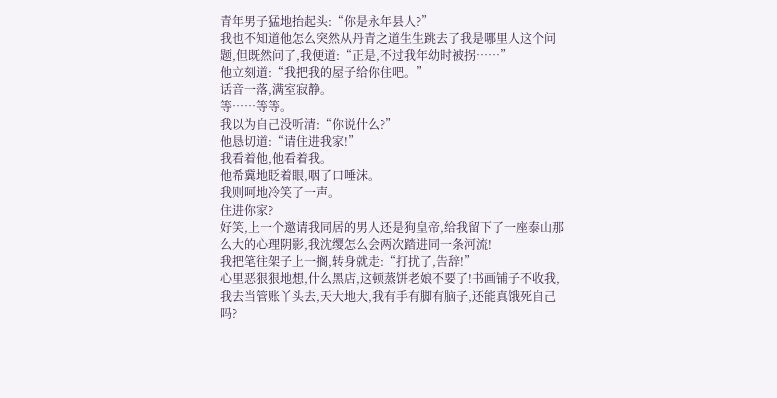青年男子猛地抬起头:“你是永年县人?”
我也不知道他怎么突然从丹青之道生生跳去了我是哪里人这个问题,但既然问了,我便道:“正是,不过我年幼时被拐……”
他立刻道:“我把我的屋子给你住吧。”
话音一落,满室寂静。
等……等等。
我以为自己没听清:“你说什么?”
他恳切道:“请住进我家!”
我看着他,他看着我。
他希冀地眨着眼,咽了口唾沫。
我则呵地冷笑了一声。
住进你家?
好笑,上一个邀请我同居的男人还是狗皇帝,给我留下了一座泰山那么大的心理阴影,我沈缨怎么会两次踏进同一条河流!
我把笔往架子上一搁,转身就走:“打扰了,告辞!”
心里恶狠狠地想,什么黑店,这顿蒸饼老娘不要了!书画铺子不收我,我去当管账丫头去,天大地大,我有手有脚有脑子,还能真饿死自己吗?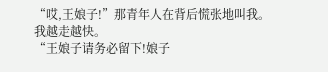“哎,王娘子!”那青年人在背后慌张地叫我。
我越走越快。
“王娘子请务必留下!娘子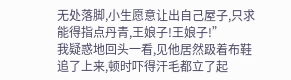无处落脚,小生愿意让出自己屋子,只求能得指点丹青,王娘子!王娘子!”
我疑惑地回头一看,见他居然趿着布鞋追了上来,顿时吓得汗毛都立了起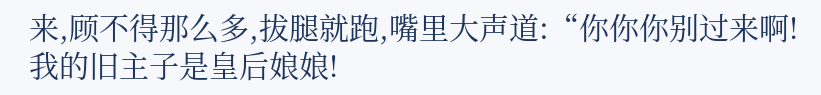来,顾不得那么多,拔腿就跑,嘴里大声道:“你你你别过来啊!我的旧主子是皇后娘娘!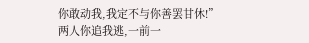你敢动我,我定不与你善罢甘休!”
两人你追我逃,一前一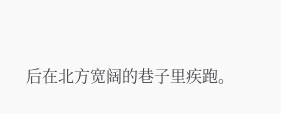后在北方宽阔的巷子里疾跑。